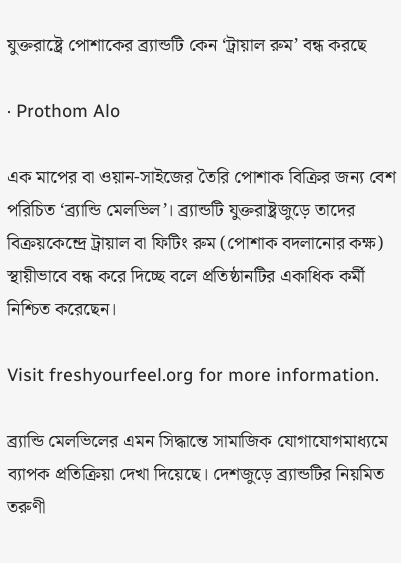যুক্তরাষ্ট্রে পোশাকের ব্র্যান্ডটি কেন ‘ট্রায়াল রুম’ বন্ধ করছে

· Prothom Alo

এক মাপের বা ওয়ান-সাইজের তৈরি পোশাক বিক্রির জন্য বেশ পরিচিত ‘ব্র্যান্ডি মেলভিল’। ব্র্যান্ডটি যুক্তরাষ্ট্রজুড়ে তাদের বিক্রয়কেন্দ্রে ট্রায়াল বা ফিটিং রুম (পোশাক বদলানোর কক্ষ) স্থায়ীভাবে বন্ধ করে দিচ্ছে বলে প্রতিষ্ঠানটির একাধিক কর্মী নিশ্চিত করেছেন।

Visit freshyourfeel.org for more information.

ব্র্যান্ডি মেলভিলের এমন সিদ্ধান্তে সামাজিক যোগাযোগমাধ্যমে ব্যাপক প্রতিক্রিয়া দেখা দিয়েছে। দেশজুড়ে ব্র্যান্ডটির নিয়মিত তরুণী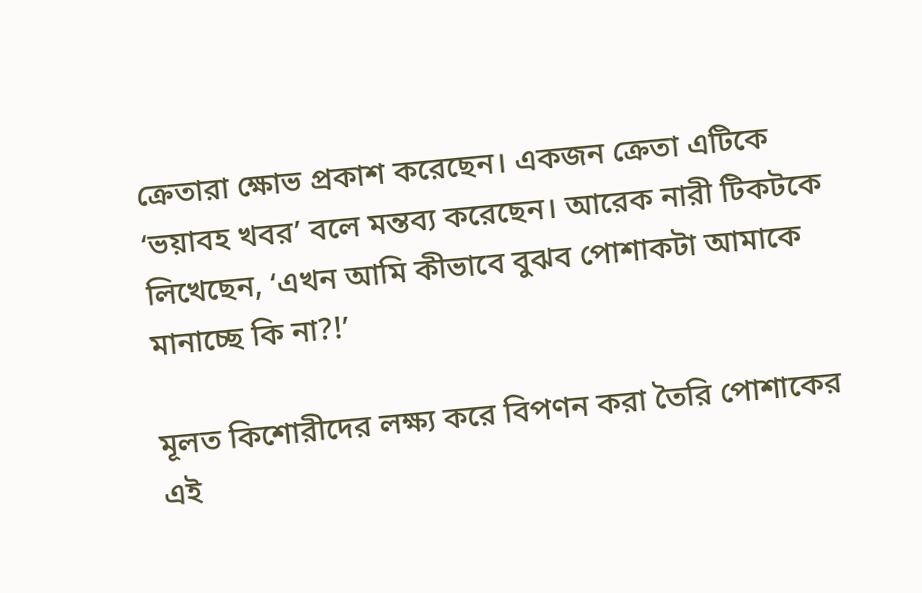ক্রেতারা ক্ষোভ প্রকাশ করেছেন। একজন ক্রেতা এটিকে ‘ভয়াবহ খবর’ বলে মন্তব্য করেছেন। আরেক নারী টিকটকে লিখেছেন, ‘এখন আমি কীভাবে বুঝব পোশাকটা আমাকে মানাচ্ছে কি না?!’

মূলত কিশোরীদের লক্ষ্য করে বিপণন করা তৈরি পোশাকের এই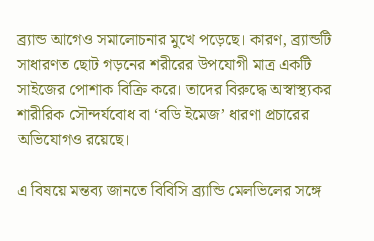ব্র্যান্ড আগেও সমালোচনার মুখে পড়েছে। কারণ, ব্র্যান্ডটি সাধারণত ছোট গড়নের শরীরের উপযোগী মাত্র একটি সাইজের পোশাক বিক্রি করে। তাদের বিরুদ্ধে অস্বাস্থ্যকর শারীরিক সৌন্দর্যবোধ বা ‘বডি ইমেজ’ ধারণা প্রচারের অভিযোগও রয়েছে।

এ বিষয়ে মন্তব্য জানতে বিবিসি ব্র্যান্ডি মেলভিলের সঙ্গে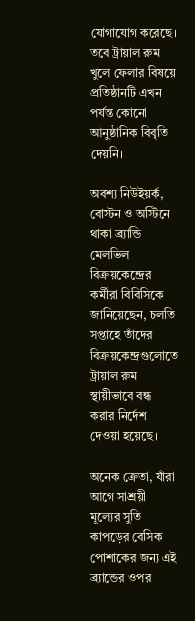যোগাযোগ করেছে। তবে ট্রায়াল রুম খুলে ফেলার বিষয়ে প্রতিষ্ঠানটি এখন পর্যন্ত কোনো আনুষ্ঠানিক বিবৃতি দেয়নি।

অবশ্য নিউইয়র্ক, বোস্টন ও অস্টিনে থাকা ব্র্যান্ডি মেলভিল বিক্রয়কেন্দ্রের কর্মীরা বিবিসিকে জানিয়েছেন, চলতি সপ্তাহে তাঁদের বিক্রয়কেন্দ্রগুলোতে ট্রায়াল রুম স্থায়ীভাবে বন্ধ করার নির্দেশ দেওয়া হয়েছে।

অনেক ক্রেতা, যাঁরা আগে সাশ্রয়ী মূল্যের সুতি কাপড়ের বেসিক পোশাকের জন্য এই ব্র্যান্ডের ওপর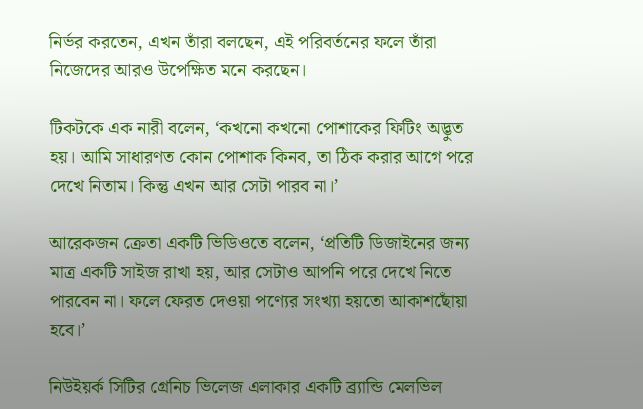নির্ভর করতেন, এখন তাঁরা বলছেন, এই পরিবর্তনের ফলে তাঁরা নিজেদের আরও উপেক্ষিত মনে করছেন।

টিকটকে এক নারী বলেন, ‘কখনো কখনো পোশাকের ফিটিং অদ্ভুত হয়। আমি সাধারণত কোন পোশাক কিনব, তা ঠিক করার আগে পরে দেখে নিতাম। কিন্তু এখন আর সেটা পারব না।’

আরেকজন ক্রেতা একটি ভিডিওতে বলেন, ‘প্রতিটি ডিজাইনের জন্য মাত্র একটি সাইজ রাখা হয়, আর সেটাও আপনি পরে দেখে নিতে পারবেন না। ফলে ফেরত দেওয়া পণ্যের সংখ্যা হয়তো আকাশছোঁয়া হবে।’

নিউইয়র্ক সিটির গ্রেনিচ ভিলেজ এলাকার একটি ব্র্যান্ডি মেলভিল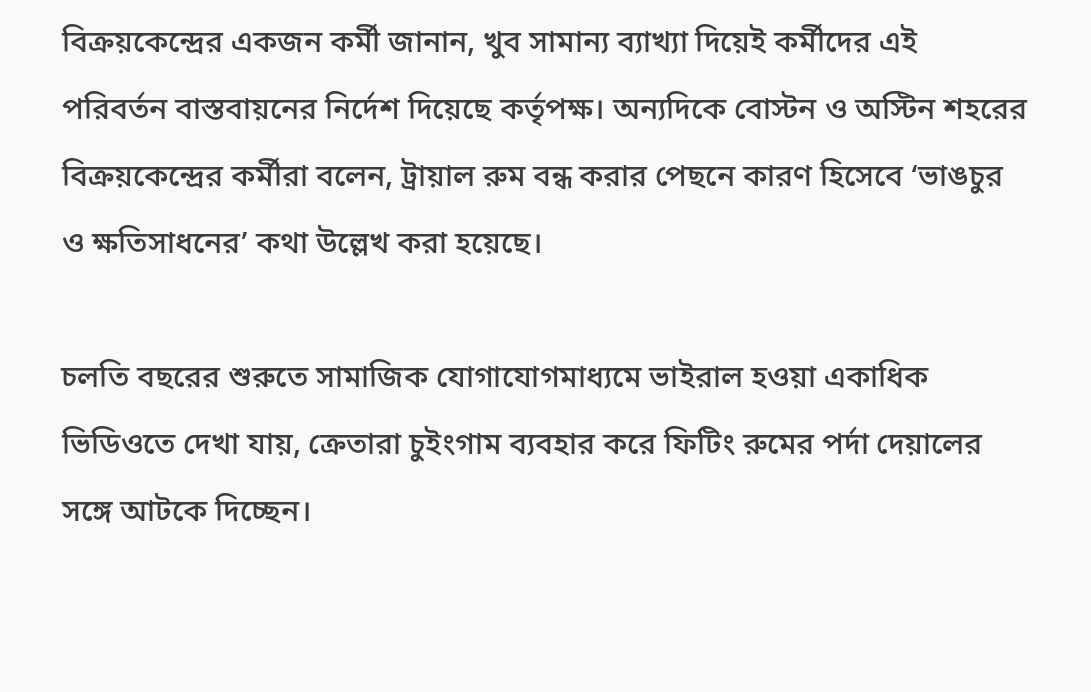বিক্রয়কেন্দ্রের একজন কর্মী জানান, খুব সামান্য ব্যাখ্যা দিয়েই কর্মীদের এই পরিবর্তন বাস্তবায়নের নির্দেশ দিয়েছে কর্তৃপক্ষ। অন্যদিকে বোস্টন ও অস্টিন শহরের বিক্রয়কেন্দ্রের কর্মীরা বলেন, ট্রায়াল রুম বন্ধ করার পেছনে কারণ হিসেবে ‘ভাঙচুর ও ক্ষতিসাধনের’ কথা উল্লেখ করা হয়েছে।

চলতি বছরের শুরুতে সামাজিক যোগাযোগমাধ্যমে ভাইরাল হওয়া একাধিক ভিডিওতে দেখা যায়, ক্রেতারা চুইংগাম ব্যবহার করে ফিটিং রুমের পর্দা দেয়ালের সঙ্গে আটকে দিচ্ছেন।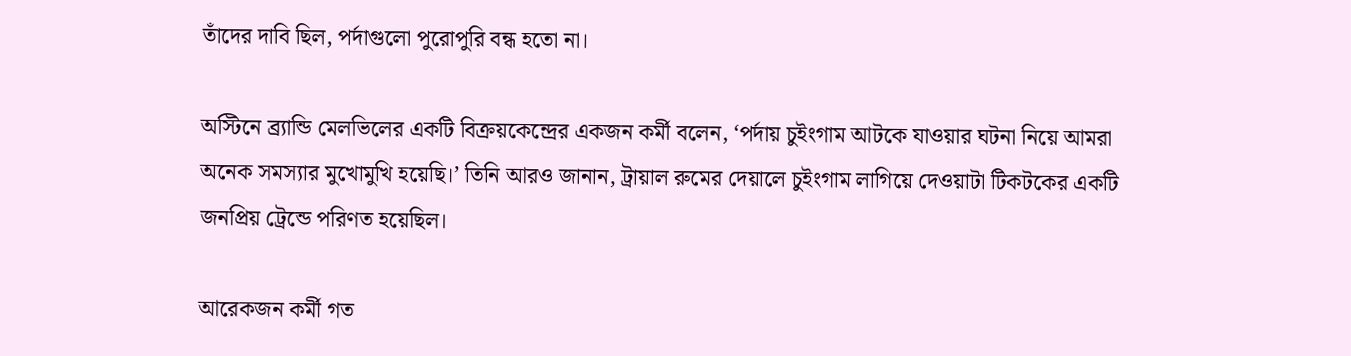তাঁদের দাবি ছিল, পর্দাগুলো পুরোপুরি বন্ধ হতো না।

অস্টিনে ব্র্যান্ডি মেলভিলের একটি বিক্রয়কেন্দ্রের একজন কর্মী বলেন, ‘পর্দায় চুইংগাম আটকে যাওয়ার ঘটনা নিয়ে আমরা অনেক সমস্যার মুখোমুখি হয়েছি।’ তিনি আরও জানান, ট্রায়াল রুমের দেয়ালে চুইংগাম লাগিয়ে দেওয়াটা টিকটকের একটি জনপ্রিয় ট্রেন্ডে পরিণত হয়েছিল।

আরেকজন কর্মী গত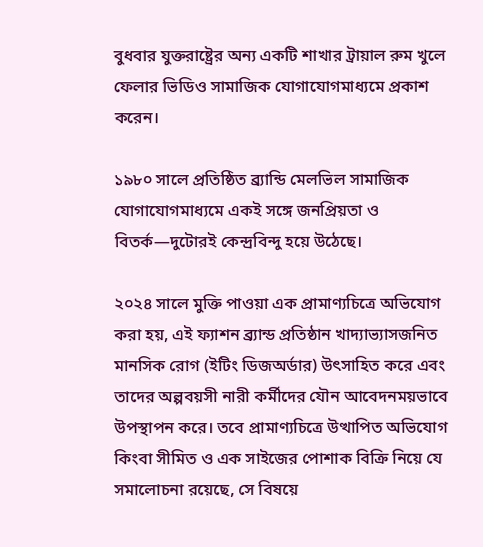বুধবার যুক্তরাষ্ট্রের অন্য একটি শাখার ট্রায়াল রুম খুলে ফেলার ভিডিও সামাজিক যোগাযোগমাধ্যমে প্রকাশ করেন।

১৯৮০ সালে প্রতিষ্ঠিত ব্র্যান্ডি মেলভিল সামাজিক যোগাযোগমাধ্যমে একই সঙ্গে জনপ্রিয়তা ও বিতর্ক—দুটোরই কেন্দ্রবিন্দু হয়ে উঠেছে।

২০২৪ সালে মুক্তি পাওয়া এক প্রামাণ্যচিত্রে অভিযোগ করা হয়, এই ফ্যাশন ব্র্যান্ড প্রতিষ্ঠান খাদ্যাভ্যাসজনিত মানসিক রোগ (ইটিং ডিজঅর্ডার) উৎসাহিত করে এবং তাদের অল্পবয়সী নারী কর্মীদের যৌন আবেদনময়ভাবে উপস্থাপন করে। তবে প্রামাণ্যচিত্রে উত্থাপিত অভিযোগ কিংবা সীমিত ও এক সাইজের পোশাক বিক্রি নিয়ে যে সমালোচনা রয়েছে, সে বিষয়ে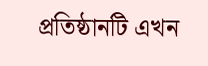প্রতিষ্ঠানটি এখন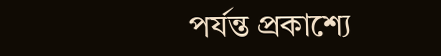পর্যন্ত প্রকাশ্যে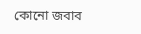কোনো জবাব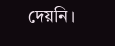দেয়নি।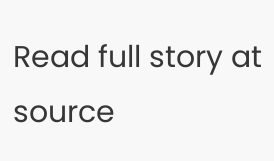Read full story at source